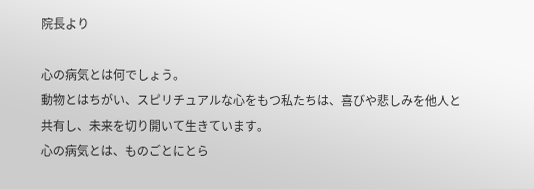院長より

心の病気とは何でしょう。
動物とはちがい、スピリチュアルな心をもつ私たちは、喜びや悲しみを他人と共有し、未来を切り開いて生きています。
心の病気とは、ものごとにとら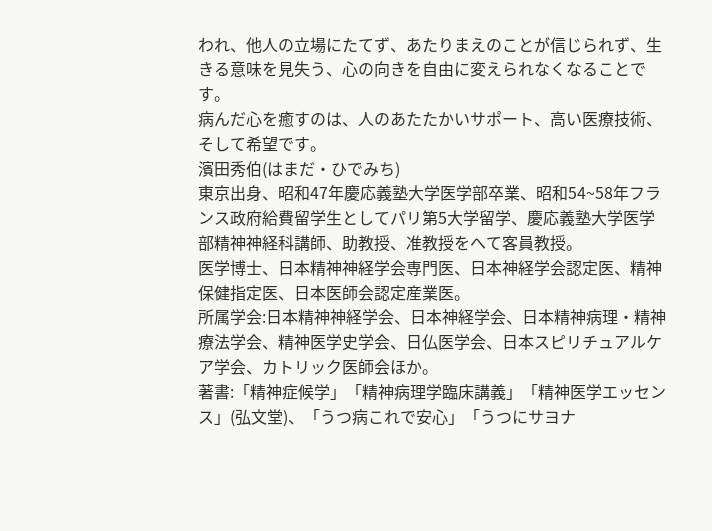われ、他人の立場にたてず、あたりまえのことが信じられず、生きる意味を見失う、心の向きを自由に変えられなくなることです。
病んだ心を癒すのは、人のあたたかいサポート、高い医療技術、そして希望です。
濱田秀伯(はまだ・ひでみち)
東京出身、昭和47年慶応義塾大学医学部卒業、昭和54~58年フランス政府給費留学生としてパリ第5大学留学、慶応義塾大学医学部精神神経科講師、助教授、准教授をへて客員教授。
医学博士、日本精神神経学会専門医、日本神経学会認定医、精神保健指定医、日本医師会認定産業医。
所属学会:日本精神神経学会、日本神経学会、日本精神病理・精神療法学会、精神医学史学会、日仏医学会、日本スピリチュアルケア学会、カトリック医師会ほか。
著書:「精神症候学」「精神病理学臨床講義」「精神医学エッセンス」(弘文堂)、「うつ病これで安心」「うつにサヨナ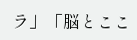ラ」「脳とここ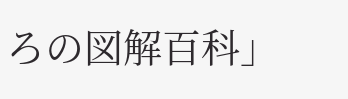ろの図解百科」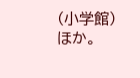(小学館)ほか。